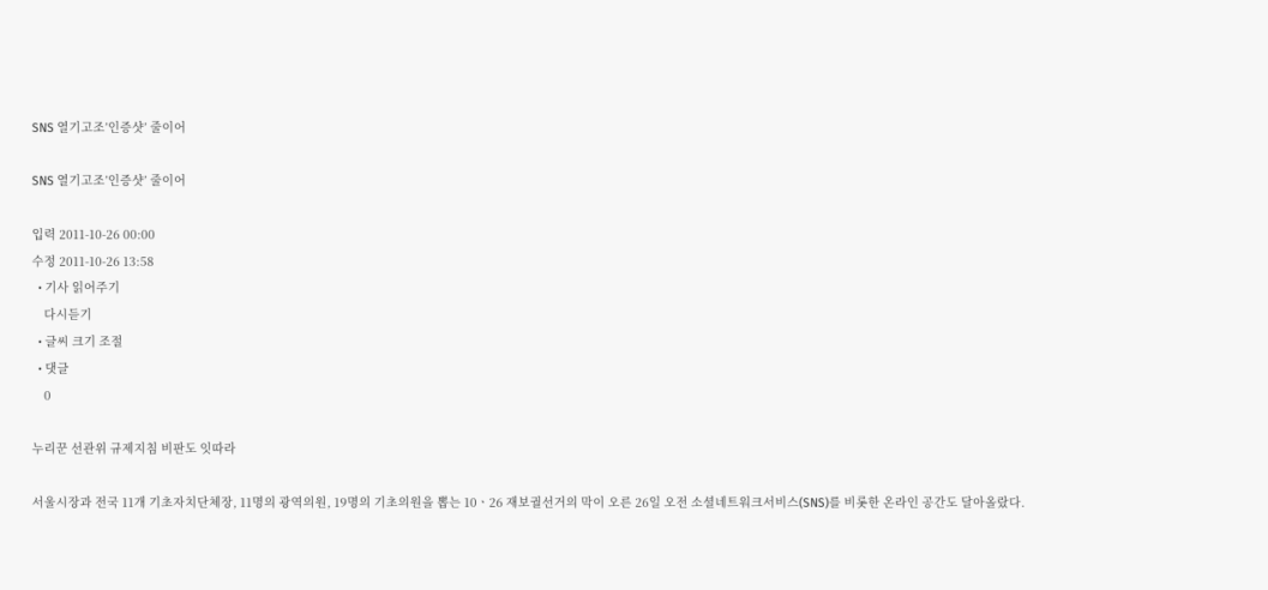SNS 열기고조’인증샷’ 줄이어

SNS 열기고조’인증샷’ 줄이어

입력 2011-10-26 00:00
수정 2011-10-26 13:58
  • 기사 읽어주기
    다시듣기
  • 글씨 크기 조절
  • 댓글
    0

누리꾼 선관위 규제지침 비판도 잇따라

서울시장과 전국 11개 기초자치단체장, 11명의 광역의원, 19명의 기초의원을 뽑는 10ㆍ26 재보궐선거의 막이 오른 26일 오전 소셜네트워크서비스(SNS)를 비롯한 온라인 공간도 달아올랐다.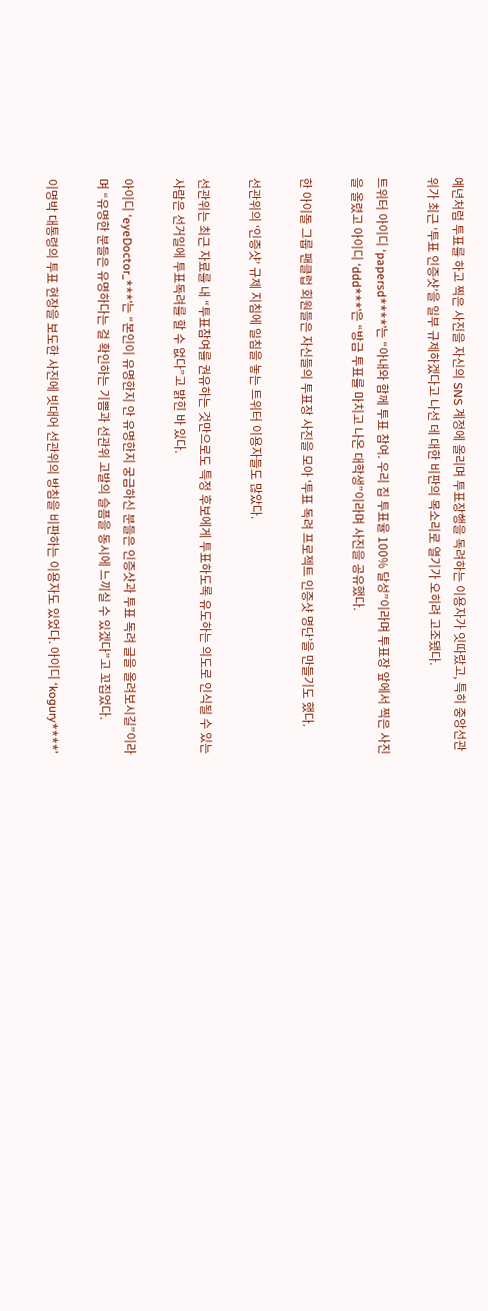예년처럼 투표를 하고 찍은 사진을 자신의 SNS 계정에 올리며 투표장행을 독려하는 이용자가 잇따랐고, 특히 중앙선관위가 최근 ‘투표 인증샷’을 일부 규제하겠다고 나선 데 대한 비판의 목소리로 열기가 오히려 고조됐다.

트위터 아이디 ‘papersd****’는 “아내와 함께 투표 참여. 우리 집 투표율 100% 달성”이라며 투표장 앞에서 찍은 사진을 올렸고 아이디 ‘ddd***’은 “방금 투표를 마치고 나온 대학생”이라며 사진을 공유했다.

한 아이돌 그룹 팬클럽 회원들은 자신들의 투표장 사진을 모아 ‘투표 독려 프로젝트 인증샷 명단’을 만들기도 했다.

선관위의 ‘인증샷’ 규제 지침에 일침을 놓는 트위터 이용자들도 많았다.

선관위는 최근 자료를 내 “투표참여를 권유하는 것만으로도 특정 후보에게 투표하도록 유도하는 의도로 인식될 수 있는 사람은 선거일에 투표독려를 할 수 없다”고 밝힌 바 있다.

아이디 ‘eyeDoctor_***’는 “본인이 유명한지 안 유명한지 궁금하신 분들은 인증샷과 투표 독려 글을 올려보시길”이라며 “유명한 분들은 유명하다는 걸 확인하는 기쁨과 선관위 고발의 슬픔을 동시에 느끼실 수 있겠다”고 꼬집었다.

이명박 대통령의 투표 현장을 보도한 사진에 빗대어 선관위의 방침을 비판하는 이용자도 있었다. 아이디 ‘kogury****’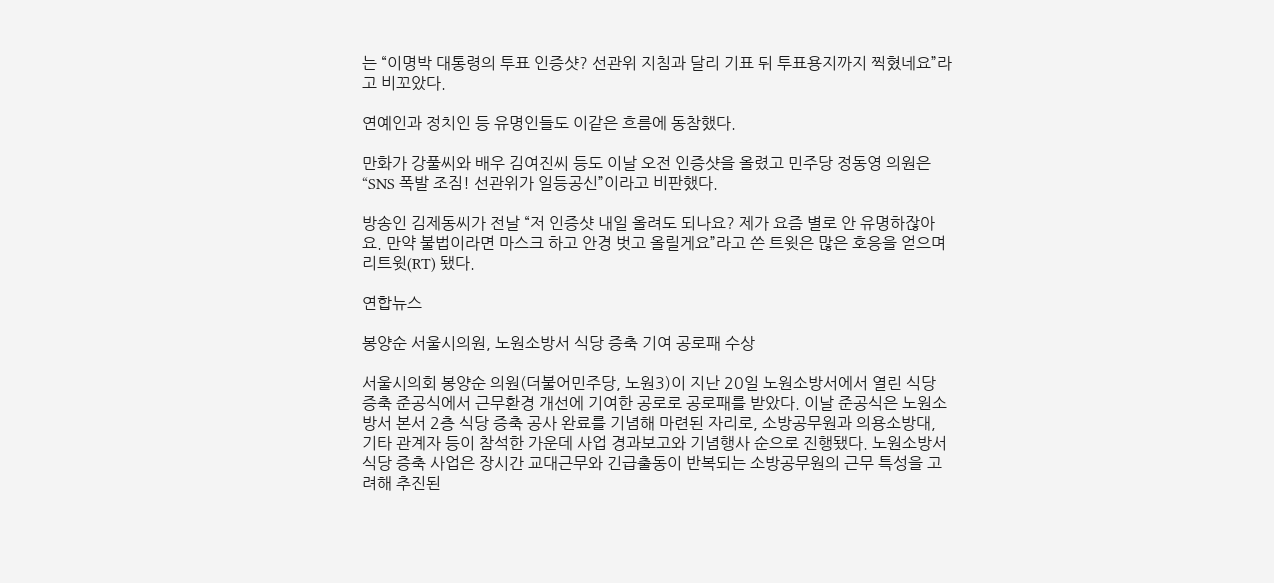는 “이명박 대통령의 투표 인증샷? 선관위 지침과 달리 기표 뒤 투표용지까지 찍혔네요”라고 비꼬았다.

연예인과 정치인 등 유명인들도 이같은 흐름에 동참했다.

만화가 강풀씨와 배우 김여진씨 등도 이날 오전 인증샷을 올렸고 민주당 정동영 의원은 “SNS 폭발 조짐! 선관위가 일등공신”이라고 비판했다.

방송인 김제동씨가 전날 “저 인증샷 내일 올려도 되나요? 제가 요즘 별로 안 유명하잖아요. 만약 불법이라면 마스크 하고 안경 벗고 올릴게요”라고 쓴 트윗은 많은 호응을 얻으며 리트윗(RT) 됐다.

연합뉴스

봉양순 서울시의원, 노원소방서 식당 증축 기여 공로패 수상

서울시의회 봉양순 의원(더불어민주당, 노원3)이 지난 20일 노원소방서에서 열린 식당 증축 준공식에서 근무환경 개선에 기여한 공로로 공로패를 받았다. 이날 준공식은 노원소방서 본서 2층 식당 증축 공사 완료를 기념해 마련된 자리로, 소방공무원과 의용소방대, 기타 관계자 등이 참석한 가운데 사업 경과보고와 기념행사 순으로 진행됐다. 노원소방서 식당 증축 사업은 장시간 교대근무와 긴급출동이 반복되는 소방공무원의 근무 특성을 고려해 추진된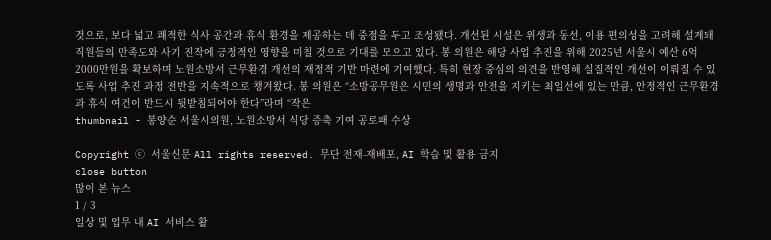것으로, 보다 넓고 쾌적한 식사 공간과 휴식 환경을 제공하는 데 중점을 두고 조성됐다. 개선된 시설은 위생과 동선, 이용 편의성을 고려해 설계돼 직원들의 만족도와 사기 진작에 긍정적인 영향을 미칠 것으로 기대를 모으고 있다. 봉 의원은 해당 사업 추진을 위해 2025년 서울시 예산 6억 2000만원을 확보하며 노원소방서 근무환경 개선의 재정적 기반 마련에 기여했다. 특히 현장 중심의 의견을 반영해 실질적인 개선이 이뤄질 수 있도록 사업 추진 과정 전반을 지속적으로 챙겨왔다. 봉 의원은 “소방공무원은 시민의 생명과 안전을 지키는 최일선에 있는 만큼, 안정적인 근무환경과 휴식 여건이 반드시 뒷받침되어야 한다”라며 “작은
thumbnail - 봉양순 서울시의원, 노원소방서 식당 증축 기여 공로패 수상

Copyright ⓒ 서울신문 All rights reserved. 무단 전재-재배포, AI 학습 및 활용 금지
close button
많이 본 뉴스
1 / 3
일상 및 업무 내 AI 서비스 활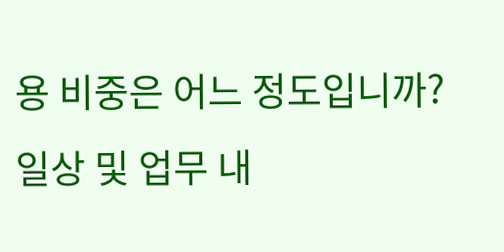용 비중은 어느 정도입니까?
일상 및 업무 내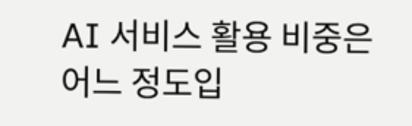AI 서비스 활용 비중은 어느 정도입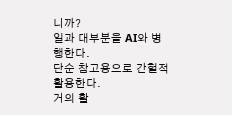니까?
일과 대부분을 AI와 병행한다.
단순 참고용으로 간헐적 활용한다.
거의 활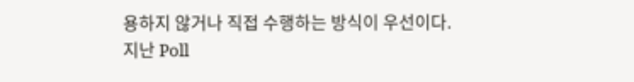용하지 않거나 직접 수행하는 방식이 우선이다.
지난 Poll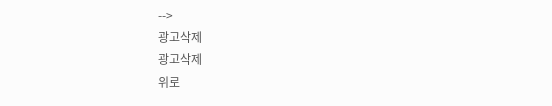-->
광고삭제
광고삭제
위로